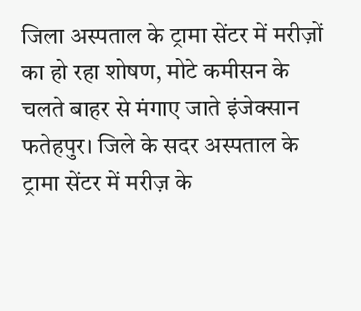जिला अस्पताल के ट्रामा सेंटर में मरीज़ों का हो रहा शोषण, मोटे कमीसन के चलते बाहर से मंगाए जाते इंजेक्सान
फतेहपुर। जिले के सदर अस्पताल के ट्रामा सेंटर में मरीज़ के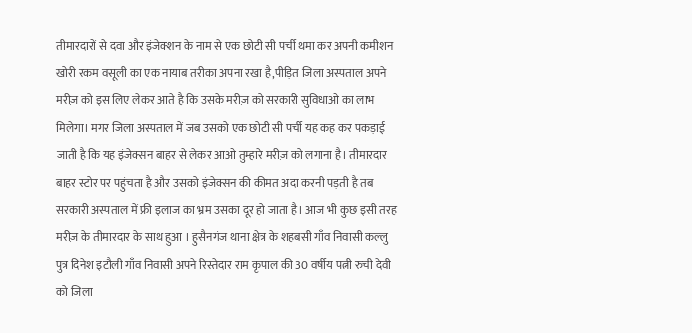तीमारदारों से दवा और इंजेक्शन के नाम से एक छोटी सी पर्ची थमा कर अपनी कमीशन खोरी रकम वसूली का एक नायाब तरीका अपना रखा है,पीड़ित जिला अस्पताल अपने मरीज़ को इस लिए लेकर आते है कि उसके मरीज़ को सरकारी सुविधाओ का लाभ मिलेगा। मगर जिला अस्पताल में जब उसको एक छोटी सी पर्ची यह कह कर पकड़ाई जाती है कि यह इंजेक्सन बाहर से लेकर आओ तुम्हारे मरीज़ को लगाना है। तीमारदार बाहर स्टोर पर पहुंचता है और उसको इंजेक्सन की कीमत अदा करनी पड़ती है तब सरकारी अस्पताल में फ्री इलाज का भ्रम उसका दूर हो जाता है। आज भी कुछ इसी तरह मरीज़ के तीमारदार के साथ हुआ । हुसैनगंज थाना क्षेत्र के शहबसी गाँव निवासी कल्लु पुत्र दिनेश इटौली गाँव निवासी अपने रिस्तेदार राम कृपाल की 30 वर्षीय पत्नी रुची देवी को जिला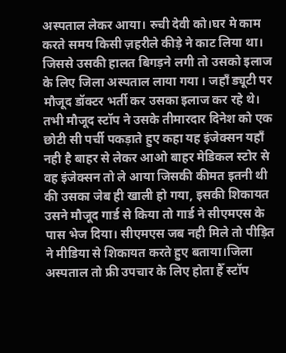अस्पताल लेकर आया। रुची देवी को।घर मे काम करते समय किसी ज़हरीले कीड़े ने काट लिया था। जिससे उसकी हालत बिगड़ने लगी तो उसको इलाज के लिए जिला अस्पताल लाया गया । जहाँ ड्यूटी पर मौजूद डॉक्टर भर्ती कर उसका इलाज कर रहे थे। तभी मौजूद स्टॉप ने उसके तीमारदार दिनेश को एक छोटी सी पर्ची पकड़ाते हुए कहा यह इंजेक्सन यहाँ नही है बाहर से लेकर आओ बाहर मेडिकल स्टोर से वह इंजेक्सन तो ले आया जिसकी कीमत इतनी थी की उसका जेब ही खाली हो गया, इसकी शिकायत उसने मौजूद गार्ड से किया तो गार्ड ने सीएमएस के पास भेज दिया। सीएमएस जब नही मिले तो पीड़ित ने मीडिया से शिकायत करते हुए बताया।जिला अस्पताल तो फ्री उपचार के लिए होता हैँ स्टॉप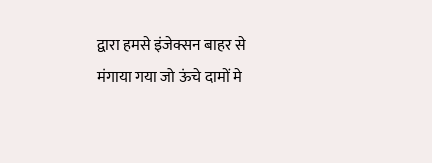द्वारा हमसे इंजेक्सन बाहर से मंगाया गया जो ऊंचे दामों मे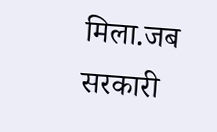मिला.जब सरकारी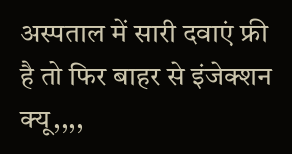अस्पताल में सारी दवाएं फ्री है तो फिर बाहर से इंजेक्शन क्यू,,,,